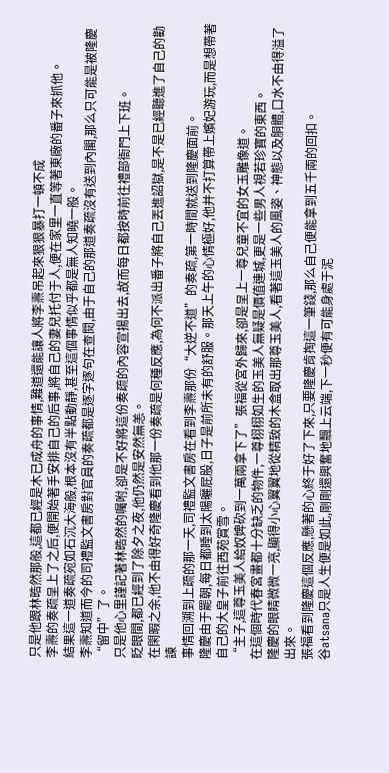只是他跟林晧然那般,這都已經是木已成舟的事情,難道還能讓人將李燾吊起來狠狠暴打一頓不成
李燾的奏疏呈上了之后,便開始著手安排自己的后事,將自己的妻兒托付于人,便在家里一直等著東廠的番子來抓他。
結果這一道奏疏宛如石沉大海般,根本沒有半點動靜,甚至這個事情似乎都是無人知曉一般。
李燾知道而今的司禮監文書房對官員的奏疏都是逐字逐句在查閱,由于自己的那道奏疏沒有送到內閣,那么只可能是被隆慶“留中”了。
只是他心里謹記著林晧然的囑咐,卻是不好將這份奏疏的內容宣揚出去,故而每日都按時前往禮部衙門上下班。
眨眼間,都已經到了除夕之夜,他仍然是安然無恙。
在閑暇之余,他不由得好奇隆慶看到他那一份奏疏是何種反應,為何不派出番子將自己丟進詔獄,是不是已經聽進了自己的勸諫
事情回溯到上疏的那一天,司禮監文書房在看到李燾那份“大逆不道”的奏疏,第一時間就送到隆慶面前。
隆慶由于罷朝,每日都睡到太陽曬屁股,日子是前所未有的舒服。那天上午的心情極好,他并不打算帶上嬪妃游玩,而是想帶著自己的大皇子前往西苑賞雪。
“主子,這尊玉美人給奴婢砍到一萬兩拿下了”張福從宮外歸來,卻是呈上一尊兒童不宜的女玉雕像道。
在這個時代春宮畫都十分缺乏的物件,一尊栩栩如生的玉美人無疑是價值連城,更是一些男人視若珍寶的東西。
隆慶的眼睛微微一亮,顯得小心翼翼地從精致的木盒取出那尊玉美人,看著這玉美人的風姿、神態以及胴體,口水不由得溢了出來。
張福看到隆慶這個反應,懸著的心終于好了下來,只要隆慶肯掏這一筆錢,那么自己便能拿到五千兩的回扣。
谷atsana只是人生便是如此,剛剛還興奮地飄上云端,下一秒便有可能身處于泥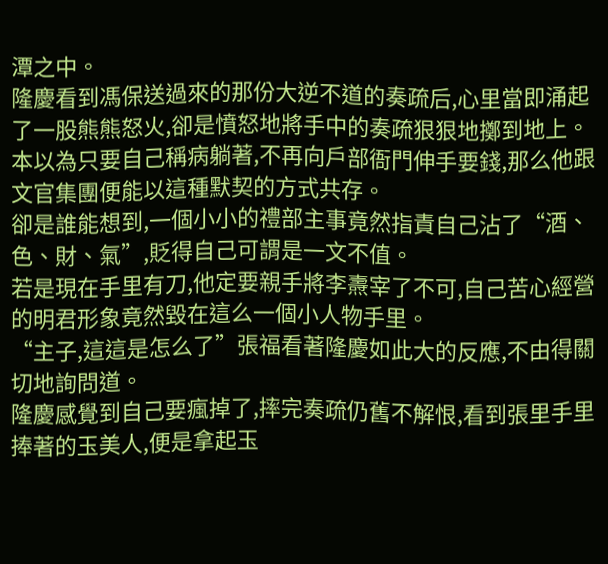潭之中。
隆慶看到馮保送過來的那份大逆不道的奏疏后,心里當即涌起了一股熊熊怒火,卻是憤怒地將手中的奏疏狠狠地擲到地上。
本以為只要自己稱病躺著,不再向戶部衙門伸手要錢,那么他跟文官集團便能以這種默契的方式共存。
卻是誰能想到,一個小小的禮部主事竟然指責自己沾了“酒、色、財、氣”,貶得自己可謂是一文不值。
若是現在手里有刀,他定要親手將李燾宰了不可,自己苦心經營的明君形象竟然毀在這么一個小人物手里。
“主子,這這是怎么了”張福看著隆慶如此大的反應,不由得關切地詢問道。
隆慶感覺到自己要瘋掉了,摔完奏疏仍舊不解恨,看到張里手里捧著的玉美人,便是拿起玉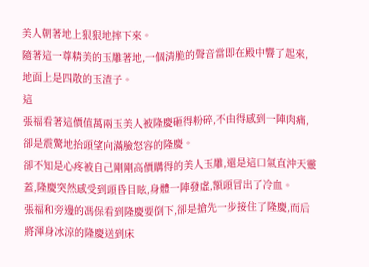美人朝著地上狠狠地摔下來。
隨著這一尊精美的玉雕著地,一個清脆的聲音當即在殿中響了起來,地面上是四散的玉渣子。
這
張福看著這價值萬兩玉美人被隆慶砸得粉碎,不由得感到一陣肉痛,卻是震驚地抬頭望向滿臉怒容的隆慶。
卻不知是心疼被自己剛剛高價購得的美人玉雕,還是這口氣直沖天靈蓋,隆慶突然感受到頭昏目眩,身體一陣發虛,額頭冒出了冷血。
張福和旁邊的馮保看到隆慶要倒下,卻是搶先一步接住了隆慶,而后將渾身冰涼的隆慶送到床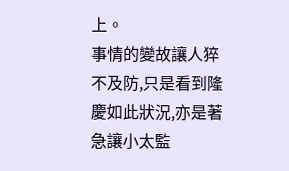上。
事情的變故讓人猝不及防,只是看到隆慶如此狀況,亦是著急讓小太監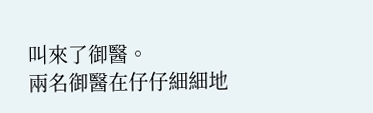叫來了御醫。
兩名御醫在仔仔細細地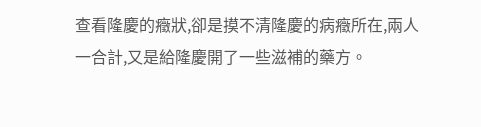查看隆慶的癥狀,卻是摸不清隆慶的病癥所在,兩人一合計,又是給隆慶開了一些滋補的藥方。